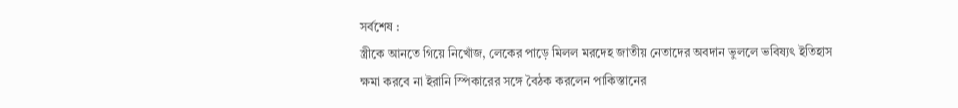সর্বশেষ :
স্ত্রীকে আনতে গিয়ে নিখোঁজ, লেকের পাড়ে মিলল মরদেহ জাতীয় নেতাদের অবদান ভুললে ভবিষ্যৎ ইতিহাস ক্ষমা করবে না ইরানি স্পিকারের সঙ্গে বৈঠক করলেন পাকিস্তানের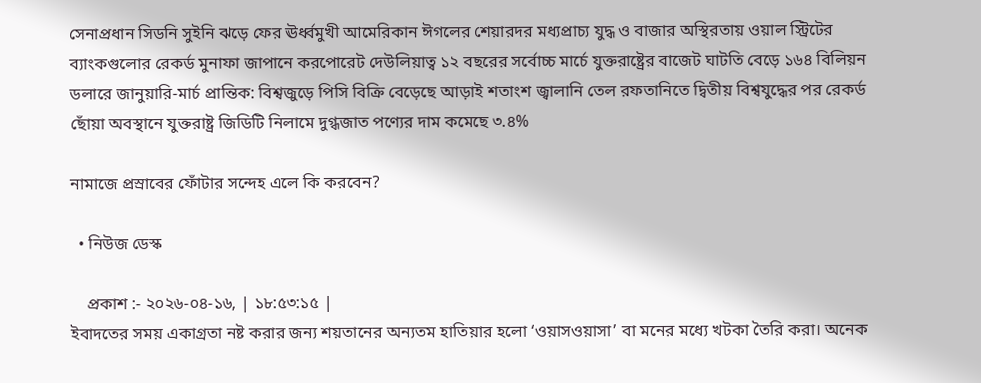সেনাপ্রধান সিডনি সুইনি ঝড়ে ফের ঊর্ধ্বমুখী আমেরিকান ঈগলের শেয়ারদর মধ্যপ্রাচ্য যুদ্ধ ও বাজার অস্থিরতায় ওয়াল স্ট্রিটের ব্যাংকগুলোর রেকর্ড মুনাফা জাপানে করপোরেট দেউলিয়াত্ব ১২ বছরের সর্বোচ্চ মার্চে যুক্তরাষ্ট্রের বাজেট ঘাটতি বেড়ে ১৬৪ বিলিয়ন ডলারে জানুয়ারি-মার্চ প্রান্তিক: বিশ্বজুড়ে পিসি বিক্রি বেড়েছে আড়াই শতাংশ জ্বালানি তেল রফতানিতে দ্বিতীয় বিশ্বযুদ্ধের পর রেকর্ড ছোঁয়া অবস্থানে যুক্তরাষ্ট্র জিডিটি নিলামে দুগ্ধজাত পণ্যের দাম কমেছে ৩.৪%

নামাজে প্রস্রাবের ফোঁটার সন্দেহ এলে কি করবেন?

  • নিউজ ডেস্ক

    প্রকাশ :- ২০২৬-০৪-১৬, | ১৮:৫৩:১৫ |
ইবাদতের সময় একাগ্রতা নষ্ট করার জন্য শয়তানের অন্যতম হাতিয়ার হলো ‘ওয়াসওয়াসা’ বা মনের মধ্যে খটকা তৈরি করা। অনেক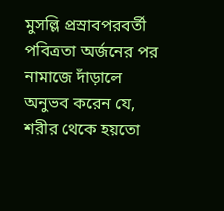মুসল্লি প্রস্রাবপরবর্তী পবিত্রতা অর্জনের পর নামাজে দাঁড়ালে অনুভব করেন যে, শরীর থেকে হয়তো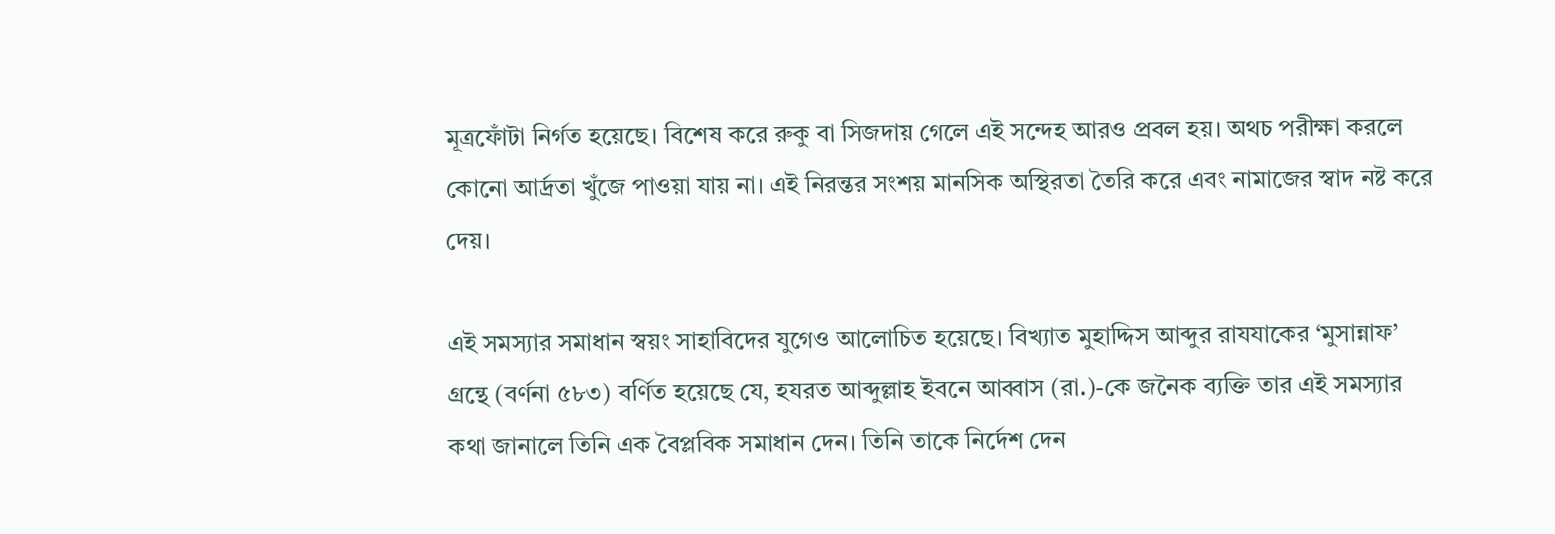মূত্রফোঁটা নির্গত হয়েছে। বিশেষ করে রুকু বা সিজদায় গেলে এই সন্দেহ আরও প্রবল হয়। অথচ পরীক্ষা করলে কোনো আর্দ্রতা খুঁজে পাওয়া যায় না। এই নিরন্তর সংশয় মানসিক অস্থিরতা তৈরি করে এবং নামাজের স্বাদ নষ্ট করে দেয়।

এই সমস্যার সমাধান স্বয়ং সাহাবিদের যুগেও আলোচিত হয়েছে। বিখ্যাত মুহাদ্দিস আব্দুর রাযযাকের ‘মুসান্নাফ’ গ্রন্থে (বর্ণনা ৫৮৩) বর্ণিত হয়েছে যে, হযরত আব্দুল্লাহ ইবনে আব্বাস (রা.)-কে জনৈক ব্যক্তি তার এই সমস্যার কথা জানালে তিনি এক বৈপ্লবিক সমাধান দেন। তিনি তাকে নির্দেশ দেন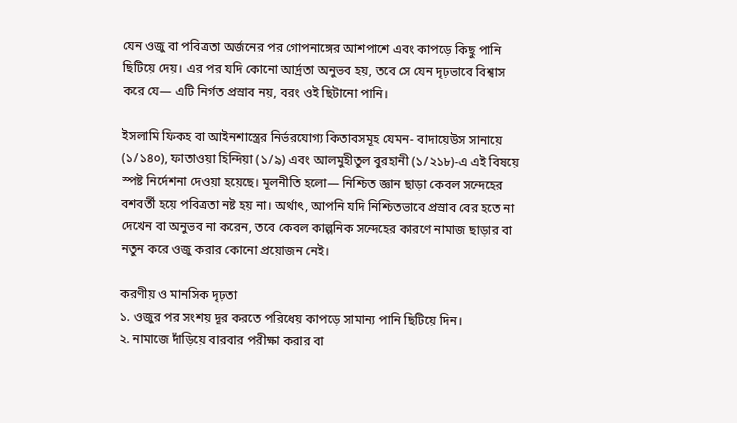যেন ওজু বা পবিত্রতা অর্জনের পর গোপনাঙ্গের আশপাশে এবং কাপড়ে কিছু পানি ছিটিয়ে দেয়। এর পর যদি কোনো আর্দ্রতা অনুভব হয়, তবে সে যেন দৃঢ়ভাবে বিশ্বাস করে যে— এটি নির্গত প্রস্রাব নয়, বরং ওই ছিটানো পানি।

ইসলামি ফিকহ বা আইনশাস্ত্রের নির্ভরযোগ্য কিতাবসমূহ যেমন- বাদায়েউস সানায়ে (১/১৪০), ফাতাওয়া হিন্দিয়া (১/৯) এবং আলমুহীতুল বুরহানী (১/২১৮)-এ এই বিষয়ে স্পষ্ট নির্দেশনা দেওয়া হয়েছে। মূলনীতি হলো— নিশ্চিত জ্ঞান ছাড়া কেবল সন্দেহের বশবর্তী হয়ে পবিত্রতা নষ্ট হয় না। অর্থাৎ, আপনি যদি নিশ্চিতভাবে প্রস্রাব বের হতে না দেখেন বা অনুভব না করেন, তবে কেবল কাল্পনিক সন্দেহের কারণে নামাজ ছাড়ার বা নতুন করে ওজু করার কোনো প্রয়োজন নেই।

করণীয় ও মানসিক দৃঢ়তা
১. ওজুর পর সংশয় দূর করতে পরিধেয় কাপড়ে সামান্য পানি ছিটিয়ে দিন।
২. নামাজে দাঁড়িয়ে বারবার পরীক্ষা করার বা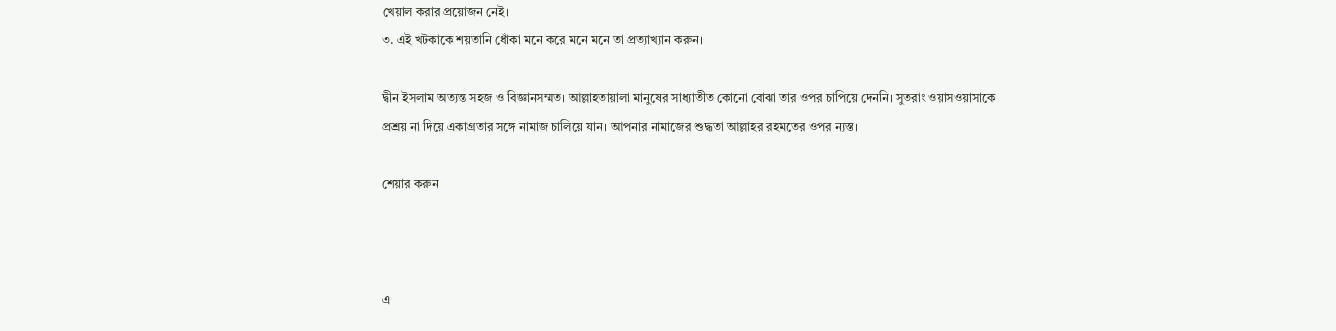খেয়াল করার প্রয়োজন নেই।
৩. এই খটকাকে শয়তানি ধোঁকা মনে করে মনে মনে তা প্রত্যাখ্যান করুন।

দ্বীন ইসলাম অত্যন্ত সহজ ও বিজ্ঞানসম্মত। আল্লাহতায়ালা মানুষের সাধ্যাতীত কোনো বোঝা তার ওপর চাপিয়ে দেননি। সুতরাং ওয়াসওয়াসাকে প্রশ্রয় না দিয়ে একাগ্রতার সঙ্গে নামাজ চালিয়ে যান। আপনার নামাজের শুদ্ধতা আল্লাহর রহমতের ওপর ন্যস্ত।

শেয়ার করুন



এ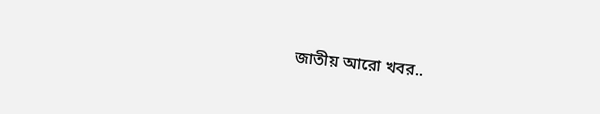জাতীয় আরো খবর..